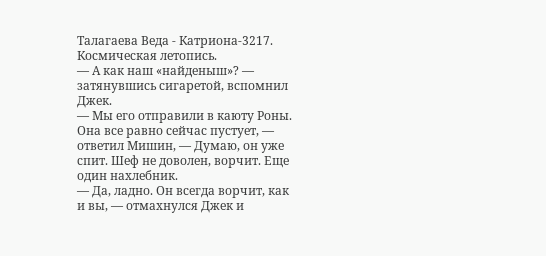Талагаева Веда - Катриона-3217. Космическая летопись.
— А как наш «найденыш»? — затянувшись сигаретой, вспомнил Джек.
— Мы его отправили в каюту Роны. Она все равно сейчас пустует, — ответил Мишин, — Думаю, он уже спит. Шеф не доволен, ворчит. Еще один нахлебник.
— Да, ладно. Он всегда ворчит, как и вы, — отмахнулся Джек и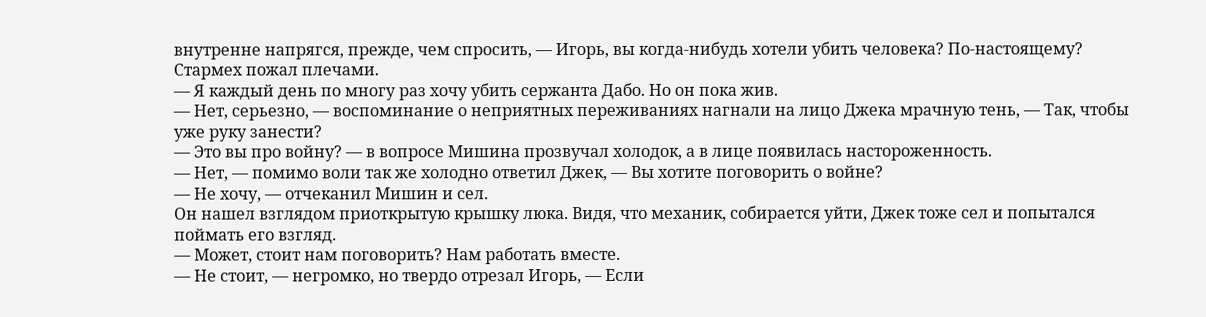внутренне напрягся, прежде, чем спросить, — Игорь, вы когда-нибудь хотели убить человека? По-настоящему?
Стармех пожал плечами.
— Я каждый день по многу раз хочу убить сержанта Дабо. Но он пока жив.
— Нет, серьезно, — воспоминание о неприятных переживаниях нагнали на лицо Джека мрачную тень, — Так, чтобы уже руку занести?
— Это вы про войну? — в вопросе Мишина прозвучал холодок, а в лице появилась настороженность.
— Нет, — помимо воли так же холодно ответил Джек, — Вы хотите поговорить о войне?
— Не хочу, — отчеканил Мишин и сел.
Он нашел взглядом приоткрытую крышку люка. Видя, что механик, собирается уйти, Джек тоже сел и попытался поймать его взгляд.
— Может, стоит нам поговорить? Нам работать вместе.
— Не стоит, — негромко, но твердо отрезал Игорь, — Если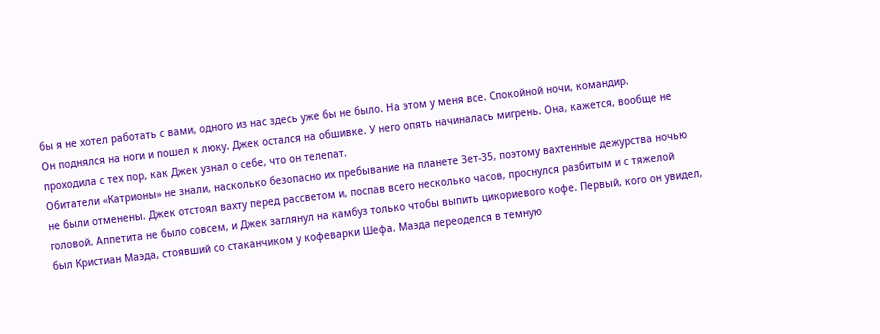бы я не хотел работать с вами, одного из нас здесь уже бы не было. На этом у меня все. Спокойной ночи, командир.
Он поднялся на ноги и пошел к люку. Джек остался на обшивке. У него опять начиналась мигрень. Она, кажется, вообще не проходила с тех пор, как Джек узнал о себе, что он телепат.
Обитатели «Катрионы» не знали, насколько безопасно их пребывание на планете Зет-35, поэтому вахтенные дежурства ночью не были отменены. Джек отстоял вахту перед рассветом и, поспав всего несколько часов, проснулся разбитым и с тяжелой головой. Аппетита не было совсем, и Джек заглянул на камбуз только чтобы выпить цикориевого кофе. Первый, кого он увидел, был Кристиан Маэда, стоявший со стаканчиком у кофеварки Шефа. Маэда переоделся в темную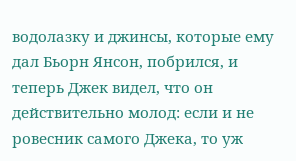водолазку и джинсы, которые ему дал Бьорн Янсон, побрился, и теперь Джек видел, что он действительно молод: если и не ровесник самого Джека, то уж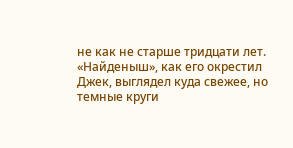не как не старше тридцати лет. «Найденыш», как его окрестил Джек, выглядел куда свежее, но темные круги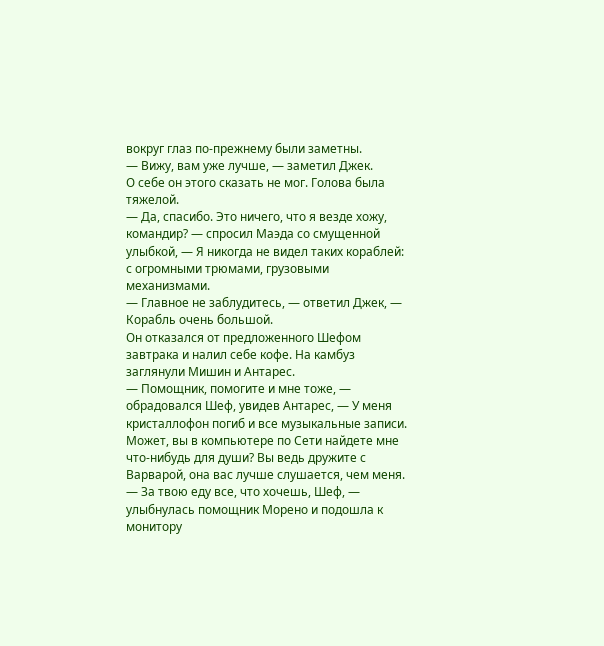вокруг глаз по-прежнему были заметны.
— Вижу, вам уже лучше, — заметил Джек.
О себе он этого сказать не мог. Голова была тяжелой.
— Да, спасибо. Это ничего, что я везде хожу, командир? — спросил Маэда со смущенной улыбкой, — Я никогда не видел таких кораблей: с огромными трюмами, грузовыми механизмами.
— Главное не заблудитесь, — ответил Джек, — Корабль очень большой.
Он отказался от предложенного Шефом завтрака и налил себе кофе. На камбуз заглянули Мишин и Антарес.
— Помощник, помогите и мне тоже, — обрадовался Шеф, увидев Антарес, — У меня кристаллофон погиб и все музыкальные записи. Может, вы в компьютере по Сети найдете мне что-нибудь для души? Вы ведь дружите с Варварой, она вас лучше слушается, чем меня.
— За твою еду все, что хочешь, Шеф, — улыбнулась помощник Морено и подошла к монитору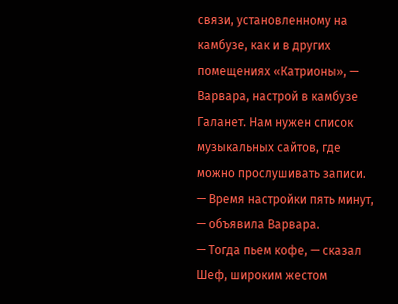связи, установленному на камбузе, как и в других помещениях «Катрионы», — Варвара, настрой в камбузе Галанет. Нам нужен список музыкальных сайтов, где можно прослушивать записи.
— Время настройки пять минут, — объявила Варвара.
— Тогда пьем кофе, — сказал Шеф, широким жестом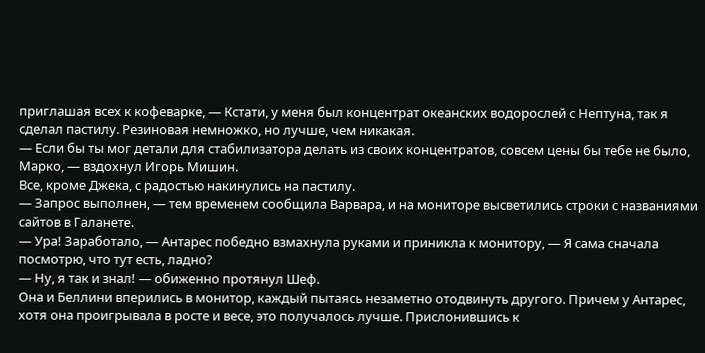приглашая всех к кофеварке, — Кстати, у меня был концентрат океанских водорослей с Нептуна, так я сделал пастилу. Резиновая немножко, но лучше, чем никакая.
— Если бы ты мог детали для стабилизатора делать из своих концентратов, совсем цены бы тебе не было, Марко, — вздохнул Игорь Мишин.
Все, кроме Джека, с радостью накинулись на пастилу.
— Запрос выполнен, — тем временем сообщила Варвара, и на мониторе высветились строки с названиями сайтов в Галанете.
— Ура! Заработало, — Антарес победно взмахнула руками и приникла к монитору, — Я сама сначала посмотрю, что тут есть, ладно?
— Ну, я так и знал! — обиженно протянул Шеф.
Она и Беллини вперились в монитор, каждый пытаясь незаметно отодвинуть другого. Причем у Антарес, хотя она проигрывала в росте и весе, это получалось лучше. Прислонившись к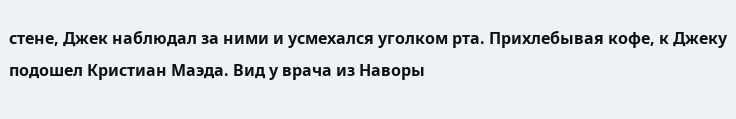стене, Джек наблюдал за ними и усмехался уголком рта. Прихлебывая кофе, к Джеку подошел Кристиан Маэда. Вид у врача из Наворы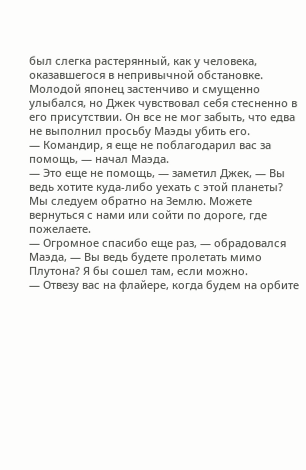был слегка растерянный, как у человека, оказавшегося в непривычной обстановке. Молодой японец застенчиво и смущенно улыбался, но Джек чувствовал себя стесненно в его присутствии. Он все не мог забыть, что едва не выполнил просьбу Маэды убить его.
— Командир, я еще не поблагодарил вас за помощь, — начал Маэда.
— Это еще не помощь, — заметил Джек, — Вы ведь хотите куда-либо уехать с этой планеты? Мы следуем обратно на Землю. Можете вернуться с нами или сойти по дороге, где пожелаете.
— Огромное спасибо еще раз, — обрадовался Маэда, — Вы ведь будете пролетать мимо Плутона? Я бы сошел там, если можно.
— Отвезу вас на флайере, когда будем на орбите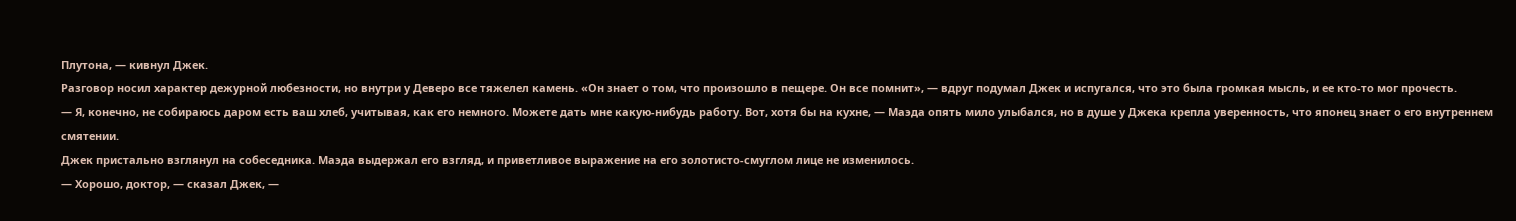Плутона, — кивнул Джек.
Разговор носил характер дежурной любезности, но внутри у Деверо все тяжелел камень. «Он знает о том, что произошло в пещере. Он все помнит», — вдруг подумал Джек и испугался, что это была громкая мысль, и ее кто-то мог прочесть.
— Я, конечно, не собираюсь даром есть ваш хлеб, учитывая, как его немного. Можете дать мне какую-нибудь работу. Вот, хотя бы на кухне, — Маэда опять мило улыбался, но в душе у Джека крепла уверенность, что японец знает о его внутреннем смятении.
Джек пристально взглянул на собеседника. Маэда выдержал его взгляд, и приветливое выражение на его золотисто-смуглом лице не изменилось.
— Хорошо, доктор, — сказал Джек, —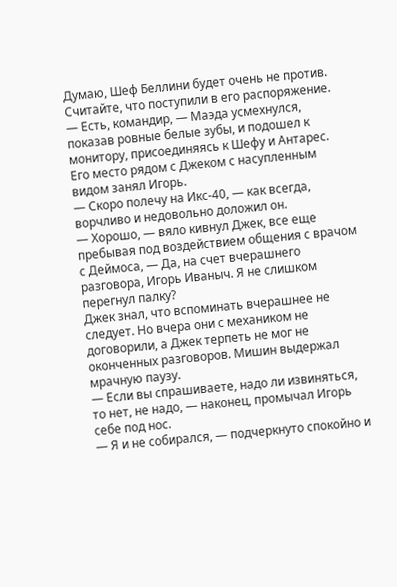Думаю, Шеф Беллини будет очень не против. Считайте, что поступили в его распоряжение.
— Есть, командир, — Маэда усмехнулся, показав ровные белые зубы, и подошел к монитору, присоединяясь к Шефу и Антарес.
Его место рядом с Джеком с насупленным видом занял Игорь.
— Скоро полечу на Икс-40, — как всегда, ворчливо и недовольно доложил он.
— Хорошо, — вяло кивнул Джек, все еще пребывая под воздействием общения с врачом с Деймоса, — Да, на счет вчерашнего разговора, Игорь Иваныч. Я не слишком перегнул палку?
Джек знал, что вспоминать вчерашнее не следует. Но вчера они с механиком не договорили, а Джек терпеть не мог не оконченных разговоров. Мишин выдержал мрачную паузу.
— Если вы спрашиваете, надо ли извиняться, то нет, не надо, — наконец, промычал Игорь себе под нос.
— Я и не собирался, — подчеркнуто спокойно и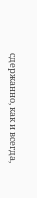сдержанно, как и всегда,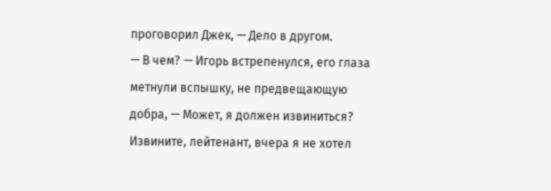проговорил Джек, — Дело в другом.
— В чем? — Игорь встрепенулся, его глаза метнули вспышку, не предвещающую добра, — Может, я должен извиниться? Извините, лейтенант, вчера я не хотел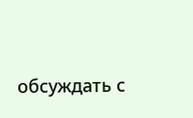обсуждать с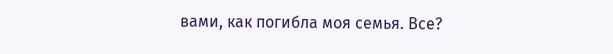вами, как погибла моя семья. Все?